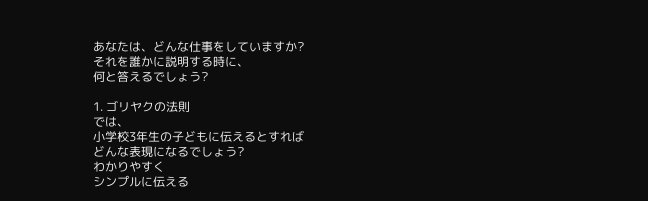あなたは、どんな仕事をしていますか?
それを誰かに説明する時に、
何と答えるでしょう?

1. ゴリヤクの法則
では、
小学校3年生の子どもに伝えるとすれば
どんな表現になるでしょう?
わかりやすく
シンプルに伝える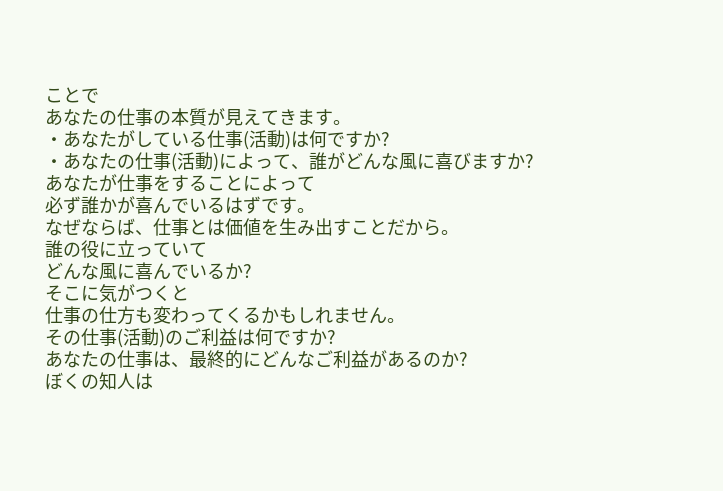ことで
あなたの仕事の本質が見えてきます。
・あなたがしている仕事(活動)は何ですか?
・あなたの仕事(活動)によって、誰がどんな風に喜びますか?
あなたが仕事をすることによって
必ず誰かが喜んでいるはずです。
なぜならば、仕事とは価値を生み出すことだから。
誰の役に立っていて
どんな風に喜んでいるか?
そこに気がつくと
仕事の仕方も変わってくるかもしれません。
その仕事(活動)のご利益は何ですか?
あなたの仕事は、最終的にどんなご利益があるのか?
ぼくの知人は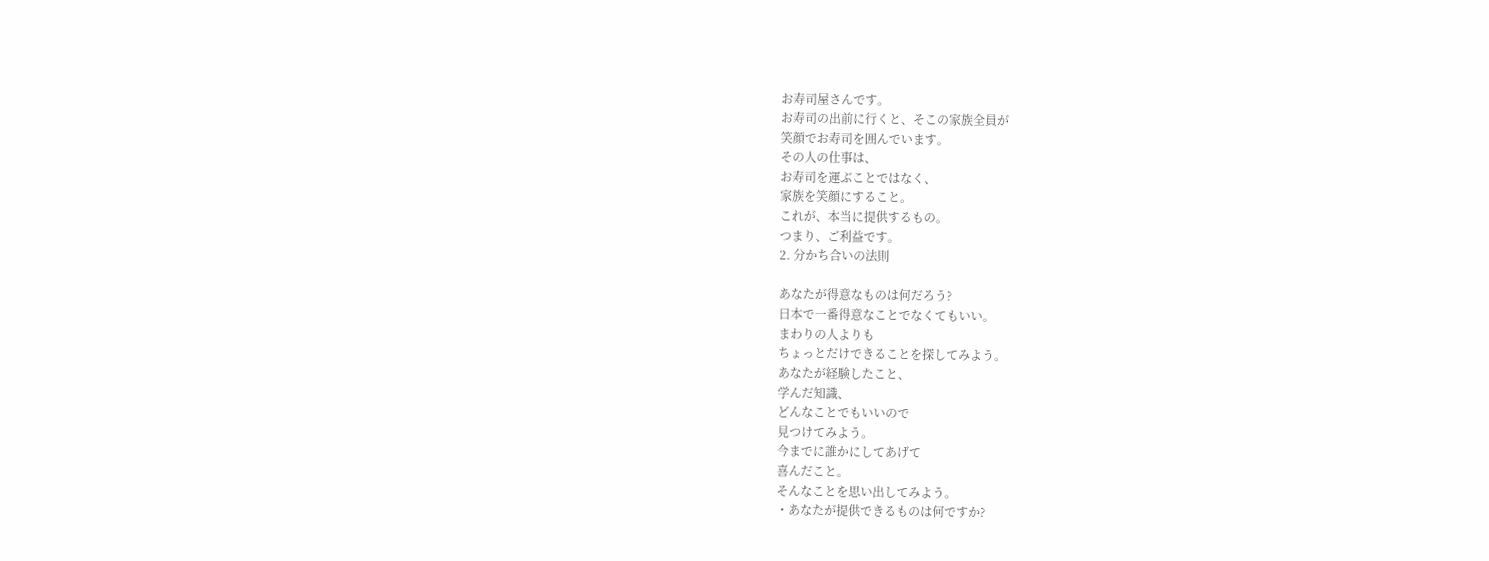お寿司屋さんです。
お寿司の出前に行くと、そこの家族全員が
笑顔でお寿司を囲んでいます。
その人の仕事は、
お寿司を運ぶことではなく、
家族を笑顔にすること。
これが、本当に提供するもの。
つまり、ご利益です。
2. 分かち合いの法則

あなたが得意なものは何だろう?
日本で一番得意なことでなくてもいい。
まわりの人よりも
ちょっとだけできることを探してみよう。
あなたが経験したこと、
学んだ知識、
どんなことでもいいので
見つけてみよう。
今までに誰かにしてあげて
喜んだこと。
そんなことを思い出してみよう。
・あなたが提供できるものは何ですか?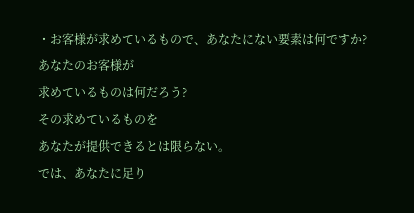・お客様が求めているもので、あなたにない要素は何ですか?
あなたのお客様が
求めているものは何だろう?
その求めているものを
あなたが提供できるとは限らない。
では、あなたに足り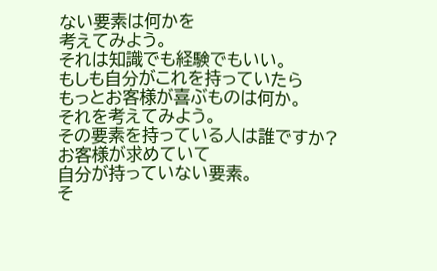ない要素は何かを
考えてみよう。
それは知識でも経験でもいい。
もしも自分がこれを持っていたら
もっとお客様が喜ぶものは何か。
それを考えてみよう。
その要素を持っている人は誰ですか?
お客様が求めていて
自分が持っていない要素。
そ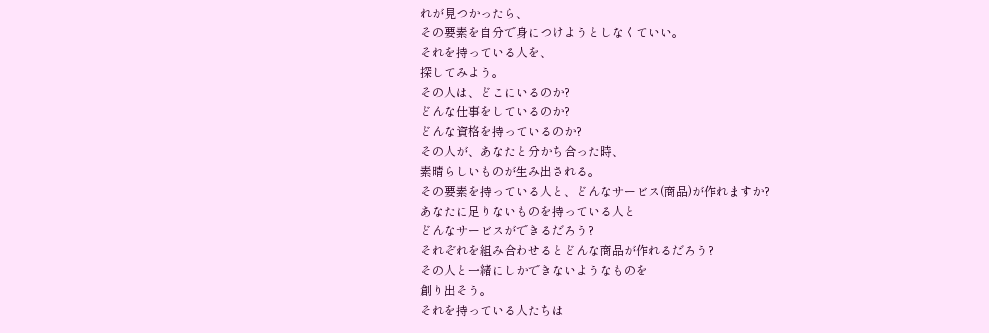れが見つかったら、
その要素を自分で身につけようとしなくていい。
それを持っている人を、
探してみよう。
その人は、どこにいるのか?
どんな仕事をしているのか?
どんな資格を持っているのか?
その人が、あなたと分かち合った時、
素晴らしいものが生み出される。
その要素を持っている人と、どんなサービス(商品)が作れますか?
あなたに足りないものを持っている人と
どんなサービスができるだろう?
それぞれを組み合わせるとどんな商品が作れるだろう?
その人と一緒にしかできないようなものを
創り出そう。
それを持っている人たちは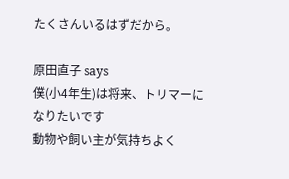たくさんいるはずだから。

原田直子 says
僕(小4年生)は将来、トリマーになりたいです
動物や飼い主が気持ちよく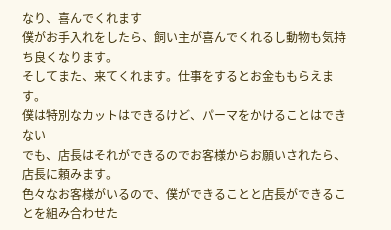なり、喜んでくれます
僕がお手入れをしたら、飼い主が喜んでくれるし動物も気持ち良くなります。
そしてまた、来てくれます。仕事をするとお金ももらえます。
僕は特別なカットはできるけど、パーマをかけることはできない
でも、店長はそれができるのでお客様からお願いされたら、店長に頼みます。
色々なお客様がいるので、僕ができることと店長ができることを組み合わせた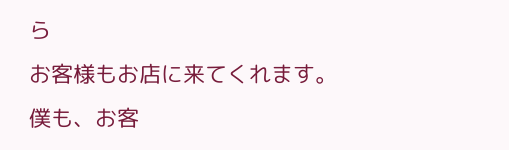ら
お客様もお店に来てくれます。
僕も、お客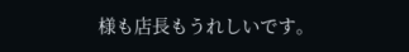様も店長もうれしいです。